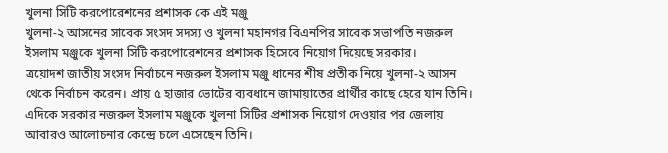খুলনা সিটি করপোরেশনের প্রশাসক কে এই মঞ্জু
খুলনা-২ আসনের সাবেক সংসদ সদস্য ও খুলনা মহানগর বিএনপির সাবেক সভাপতি নজরুল ইসলাম মঞ্জুকে খুলনা সিটি করপোরেশনের প্রশাসক হিসেবে নিয়োগ দিয়েছে সরকার।
ত্রয়োদশ জাতীয় সংসদ নির্বাচনে নজরুল ইসলাম মঞ্জু ধানের শীষ প্রতীক নিয়ে খুলনা-২ আসন থেকে নির্বাচন করেন। প্রায় ৫ হাজার ভোটের ব্যবধানে জামায়াতের প্রার্থীর কাছে হেরে যান তিনি।
এদিকে সরকার নজরুল ইসলাম মঞ্জুকে খুলনা সিটির প্রশাসক নিয়োগ দেওয়ার পর জেলায় আবারও আলোচনার কেন্দ্রে চলে এসেছেন তিনি।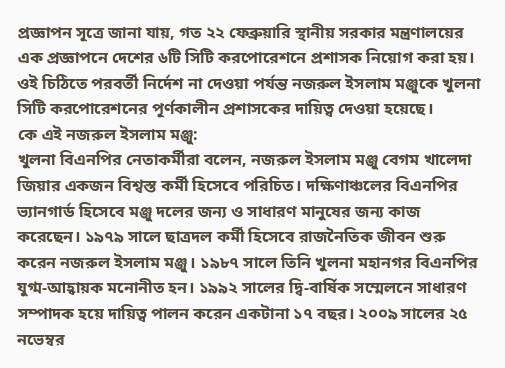প্রজ্ঞাপন সূত্রে জানা যায়, গত ২২ ফেব্রুয়ারি স্থানীয় সরকার মন্ত্রণালয়ের এক প্রজ্ঞাপনে দেশের ৬টি সিটি করপোরেশনে প্রশাসক নিয়োগ করা হয়। ওই চিঠিতে পরবর্তী নির্দেশ না দেওয়া পর্যন্ত নজরুল ইসলাম মঞ্জুকে খুলনা সিটি করপোরেশনের পূর্ণকালীন প্রশাসকের দায়িত্ব দেওয়া হয়েছে।
কে এই নজরুল ইসলাম মঞ্জু:
খুলনা বিএনপির নেতাকর্মীরা বলেন, নজরুল ইসলাম মঞ্জু বেগম খালেদা জিয়ার একজন বিশ্বস্ত কর্মী হিসেবে পরিচিত। দক্ষিণাঞ্চলের বিএনপির ভ্যানগার্ড হিসেবে মঞ্জু দলের জন্য ও সাধারণ মানুষের জন্য কাজ করেছেন। ১৯৭৯ সালে ছাত্রদল কর্মী হিসেবে রাজনৈতিক জীবন শুরু করেন নজরুল ইসলাম মঞ্জু। ১৯৮৭ সালে তিনি খুলনা মহানগর বিএনপির যুগ্ম-আহ্বায়ক মনোনীত হন। ১৯৯২ সালের দ্বি-বার্ষিক সম্মেলনে সাধারণ সম্পাদক হয়ে দায়িত্ব পালন করেন একটানা ১৭ বছর। ২০০৯ সালের ২৫ নভেম্বর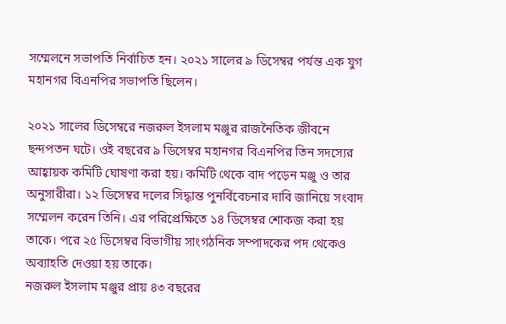সম্মেলনে সভাপতি নির্বাচিত হন। ২০২১ সালের ৯ ডিসেম্বর পর্যন্ত এক যুগ মহানগর বিএনপির সভাপতি ছিলেন।

২০২১ সালের ডিসেম্বরে নজরুল ইসলাম মঞ্জুর রাজনৈতিক জীবনে ছন্দপতন ঘটে। ওই বছরের ৯ ডিসেম্বর মহানগর বিএনপির তিন সদস্যের আহ্বায়ক কমিটি ঘোষণা করা হয়। কমিটি থেকে বাদ পড়েন মঞ্জু ও তার অনুসারীরা। ১২ ডিসেম্বর দলের সিদ্ধান্ত পুনর্বিবেচনার দাবি জানিয়ে সংবাদ সম্মেলন করেন তিনি। এর পরিপ্রেক্ষিতে ১৪ ডিসেম্বর শোকজ করা হয় তাকে। পরে ২৫ ডিসেম্বর বিভাগীয় সাংগঠনিক সম্পাদকের পদ থেকেও অব্যাহতি দেওয়া হয় তাকে।
নজরুল ইসলাম মঞ্জুর প্রায় ৪৩ বছরের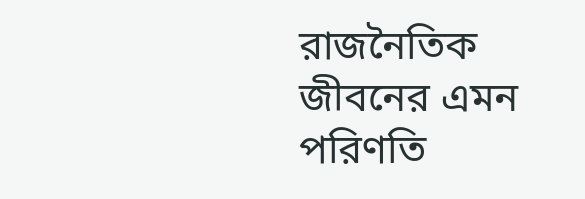রাজনৈতিক জীবনের এমন পরিণতি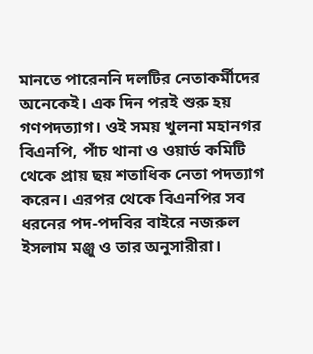মানতে পারেননি দলটির নেতাকর্মীদের অনেকেই। এক দিন পরই শুরু হয় গণপদত্যাগ। ওই সময় খুলনা মহানগর বিএনপি, পাঁচ থানা ও ওয়ার্ড কমিটি থেকে প্রায় ছয় শতাধিক নেতা পদত্যাগ করেন। এরপর থেকে বিএনপির সব ধরনের পদ-পদবির বাইরে নজরুল ইসলাম মঞ্জু ও তার অনুসারীরা।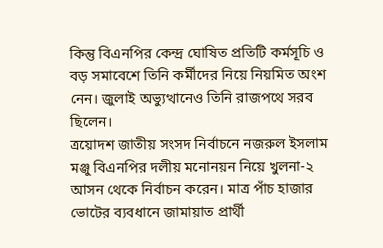কিন্তু বিএনপির কেন্দ্র ঘোষিত প্রতিটি কর্মসূচি ও বড় সমাবেশে তিনি কর্মীদের নিয়ে নিয়মিত অংশ নেন। জুলাই অভ্যুত্থানেও তিনি রাজপথে সরব ছিলেন।
ত্রয়োদশ জাতীয় সংসদ নির্বাচনে নজরুল ইসলাম মঞ্জু বিএনপির দলীয় মনোনয়ন নিয়ে খুলনা-২ আসন থেকে নির্বাচন করেন। মাত্র পাঁচ হাজার ভোটের ব্যবধানে জামায়াত প্রার্থী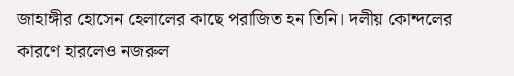জাহাঙ্গীর হোসেন হেলালের কাছে পরাজিত হন তিনি। দলীয় কোন্দলের কারণে হারলেও নজরুল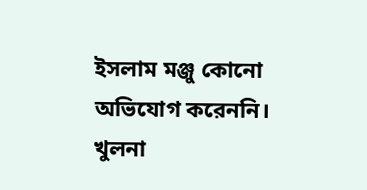ইসলাম মঞ্জু কোনো অভিযোগ করেননি।
খুলনা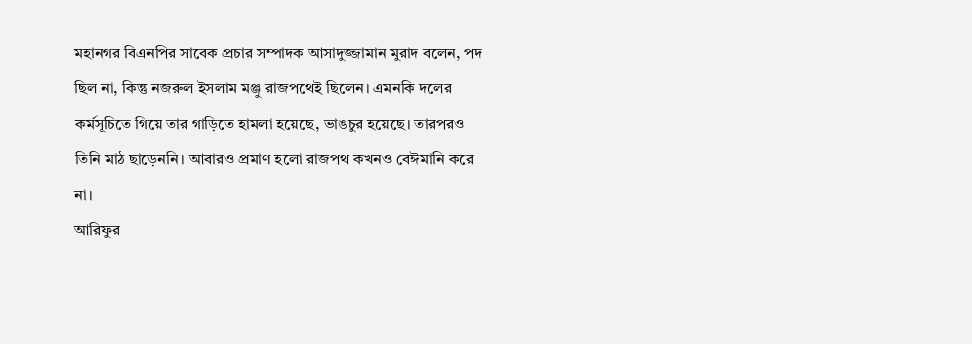মহানগর বিএনপির সাবেক প্রচার সম্পাদক আসাদুজ্জামান মুরাদ বলেন, পদ ছিল না, কিন্তু নজরুল ইসলাম মঞ্জু রাজপথেই ছিলেন। এমনকি দলের কর্মসূচিতে গিয়ে তার গাড়িতে হামলা হয়েছে, ভাঙচুর হয়েছে। তারপরও তিনি মাঠ ছাড়েননি। আবারও প্রমাণ হলো রাজপথ কখনও বেঈমানি করে না।
আরিফুর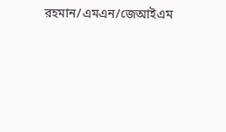রহমান/এমএন/জেআইএম